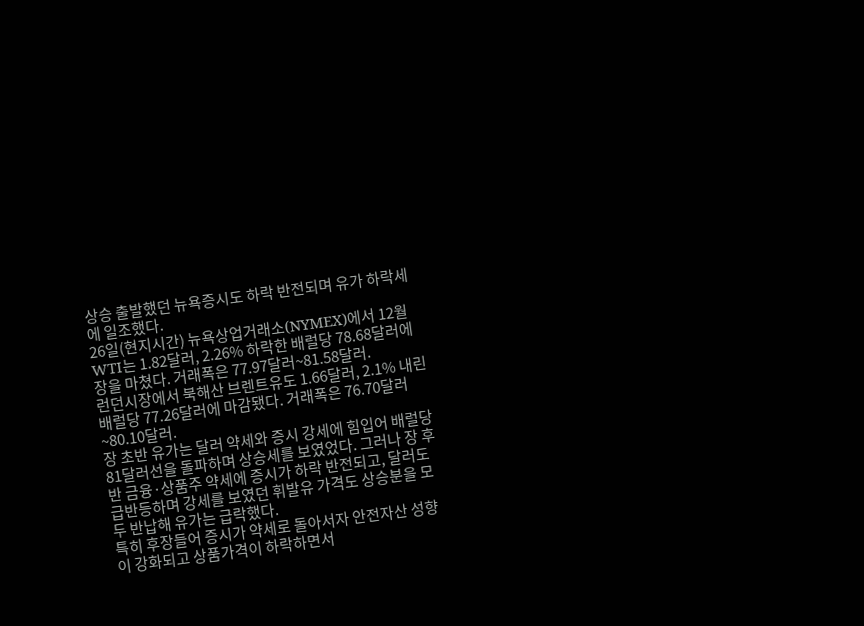상승 출발했던 뉴욕증시도 하락 반전되며 유가 하락세에 일조했다.
26일(현지시간) 뉴욕상업거래소(NYMEX)에서 12월 WTI는 1.82달러, 2.26% 하락한 배럴당 78.68달러에 장을 마쳤다. 거래폭은 77.97달러~81.58달러.
런던시장에서 북해산 브렌트유도 1.66달러, 2.1% 내린 배럴당 77.26달러에 마감됐다. 거래폭은 76.70달러~80.10달러.
장 초반 유가는 달러 약세와 증시 강세에 힘입어 배럴당 81달러선을 돌파하며 상승세를 보였었다. 그러나 장 후반 금융·상품주 약세에 증시가 하락 반전되고, 달러도 급반등하며 강세를 보였던 휘발유 가격도 상승분을 모두 반납해 유가는 급락했다.
특히 후장들어 증시가 약세로 돌아서자 안전자산 성향이 강화되고 상품가격이 하락하면서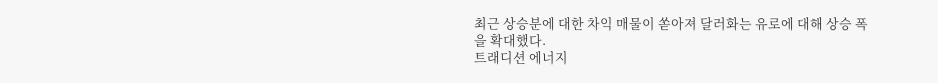최근 상승분에 대한 차익 매물이 쏟아져 달러화는 유로에 대해 상승 폭을 확대했다.
트래디션 에너지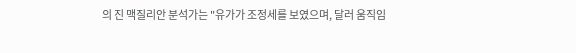의 진 맥질리안 분석가는 "유가가 조정세를 보였으며, 달러 움직임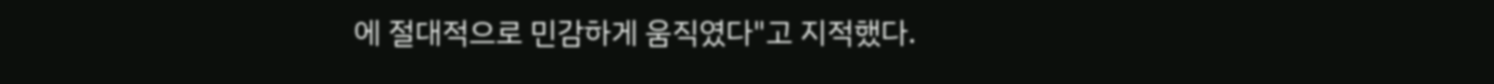에 절대적으로 민감하게 움직였다"고 지적했다.